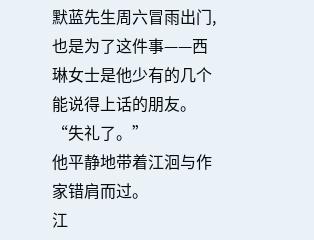默蓝先生周六冒雨出门,也是为了这件事——西琳女士是他少有的几个能说得上话的朋友。
“失礼了。”
他平静地带着江洄与作家错肩而过。
江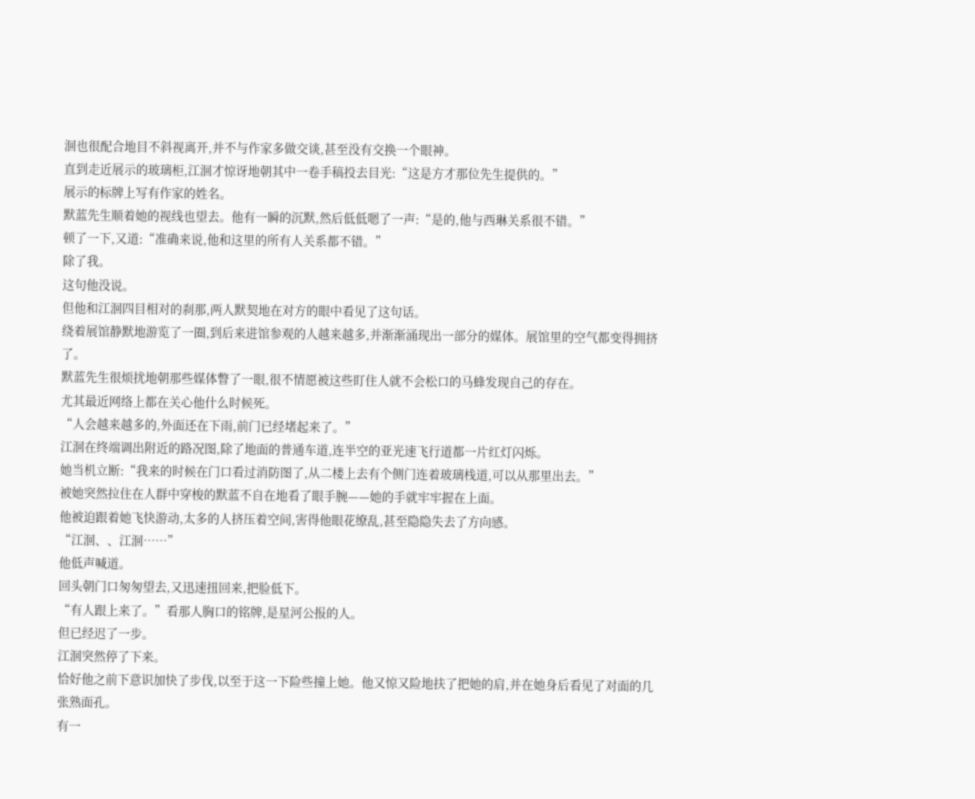洄也很配合地目不斜视离开,并不与作家多做交谈,甚至没有交换一个眼神。
直到走近展示的玻璃柜,江洄才惊讶地朝其中一卷手稿投去目光:“这是方才那位先生提供的。”
展示的标牌上写有作家的姓名。
默蓝先生顺着她的视线也望去。他有一瞬的沉默,然后低低嗯了一声:“是的,他与西琳关系很不错。”
顿了一下,又道:“准确来说,他和这里的所有人关系都不错。”
除了我。
这句他没说。
但他和江洄四目相对的刹那,两人默契地在对方的眼中看见了这句话。
绕着展馆静默地游览了一圈,到后来进馆参观的人越来越多,并渐渐涌现出一部分的媒体。展馆里的空气都变得拥挤了。
默蓝先生很烦扰地朝那些媒体瞥了一眼,很不情愿被这些盯住人就不会松口的马蜂发现自己的存在。
尤其最近网络上都在关心他什么时候死。
“人会越来越多的,外面还在下雨,前门已经堵起来了。”
江洄在终端调出附近的路况图,除了地面的普通车道,连半空的亚光速飞行道都一片红灯闪烁。
她当机立断:“我来的时候在门口看过消防图了,从二楼上去有个侧门连着玻璃栈道,可以从那里出去。”
被她突然拉住在人群中穿梭的默蓝不自在地看了眼手腕——她的手就牢牢握在上面。
他被迫跟着她飞快游动,太多的人挤压着空间,害得他眼花缭乱,甚至隐隐失去了方向感。
“江洄、、江洄……”
他低声喊道。
回头朝门口匆匆望去,又迅速扭回来,把脸低下。
“有人跟上来了。”看那人胸口的铭牌,是星河公报的人。
但已经迟了一步。
江洄突然停了下来。
恰好他之前下意识加快了步伐,以至于这一下险些撞上她。他又惊又险地扶了把她的肩,并在她身后看见了对面的几张熟面孔。
有一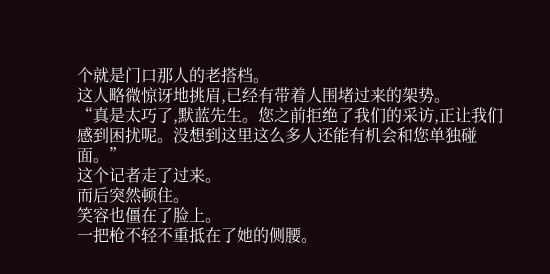个就是门口那人的老搭档。
这人略微惊讶地挑眉,已经有带着人围堵过来的架势。
“真是太巧了,默蓝先生。您之前拒绝了我们的采访,正让我们感到困扰呢。没想到这里这么多人还能有机会和您单独碰面。”
这个记者走了过来。
而后突然顿住。
笑容也僵在了脸上。
一把枪不轻不重抵在了她的侧腰。